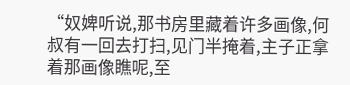“奴婢听说,那书房里藏着许多画像,何叔有一回去打扫,见门半掩着,主子正拿着那画像瞧呢,至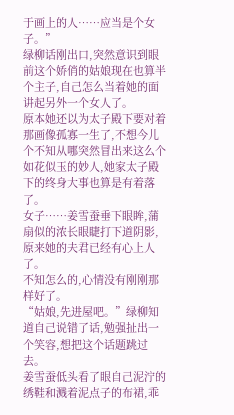于画上的人……应当是个女子。”
绿柳话刚出口,突然意识到眼前这个娇俏的姑娘现在也算半个主子,自己怎么当着她的面讲起另外一个女人了。
原本她还以为太子殿下要对着那画像孤寡一生了,不想今儿个不知从哪突然冒出来这么个如花似玉的妙人,她家太子殿下的终身大事也算是有着落了。
女子……姜雪蚕垂下眼眸,蒲扇似的浓长眼睫打下道阴影,原来她的夫君已经有心上人了。
不知怎么的,心情没有刚刚那样好了。
“姑娘,先进屋吧。”绿柳知道自己说错了话,勉强扯出一个笑容,想把这个话题跳过去。
姜雪蚕低头看了眼自己泥泞的绣鞋和溅着泥点子的布裙,乖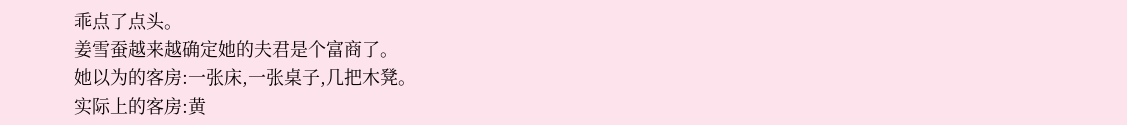乖点了点头。
姜雪蚕越来越确定她的夫君是个富商了。
她以为的客房:一张床,一张桌子,几把木凳。
实际上的客房:黄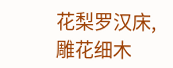花梨罗汉床,雕花细木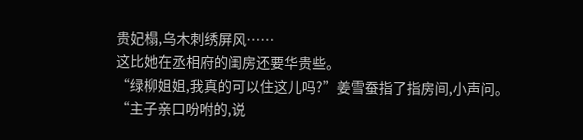贵妃榻,乌木刺绣屏风……
这比她在丞相府的闺房还要华贵些。
“绿柳姐姐,我真的可以住这儿吗?”姜雪蚕指了指房间,小声问。
“主子亲口吩咐的,说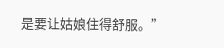是要让姑娘住得舒服。”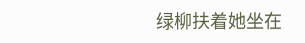绿柳扶着她坐在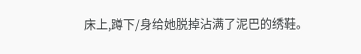床上,蹲下/身给她脱掉沾满了泥巴的绣鞋。